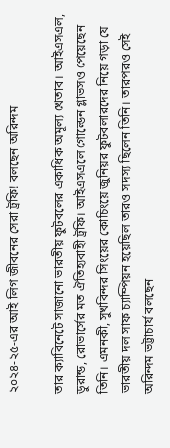২০২৪-২৫-এর আই লিগ জীবনের সেরা ট্রফি! বলছেন অরিন্দম

তার ক্যাবিনেটে সাজানো ভারতীয় ফুটবলের একাধিক অমূল্য খেতাব। আইএসএল, ডুরান্ড, রোভার্সের মত ঐতিহ্যবাহী ট্রফি। আইএসএলে গোল্ডেন গ্লাভসও পেয়েছেন তিনি। এমনকী, সুখবিন্দর সিংয়ের কোচিংয়ে জুনিয়র ফুটবলারদের নিয়ে গড়া যে ভারতীয় দল সাফ চ্যাম্পিয়ন হয়েছিল তারও সদস্য ছিলেন তিনি। তারপরও সেই অরিন্দম ভট্টাচার্য বলছেন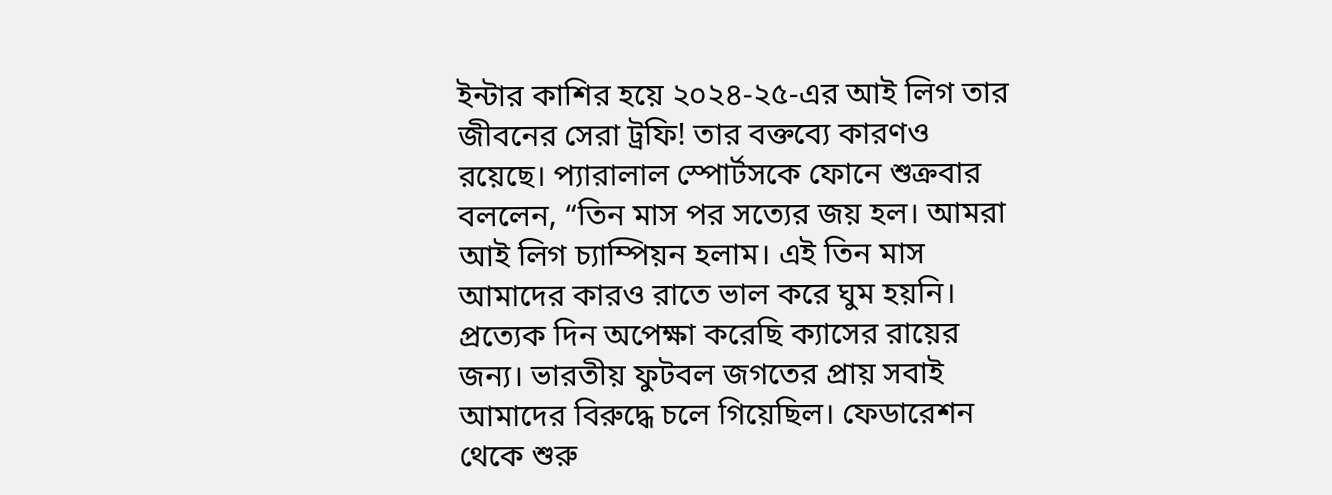ইন্টার কাশির হয়ে ২০২৪-২৫-এর আই লিগ তার জীবনের সেরা ট্রফি! তার বক্তব্যে কারণও রয়েছে। প্যারালাল স্পোর্টসকে ফোনে শুক্রবার বললেন, “তিন মাস পর সত্যের জয় হল। আমরা আই লিগ চ্যাম্পিয়ন হলাম। এই তিন মাস আমাদের কারও রাতে ভাল করে ঘুম হয়নি। প্রত্যেক দিন অপেক্ষা করেছি ক্যাসের রায়ের জন্য। ভারতীয় ফুটবল জগতের প্রায় সবাই আমাদের বিরুদ্ধে চলে গিয়েছিল। ফেডারেশন থেকে শুরু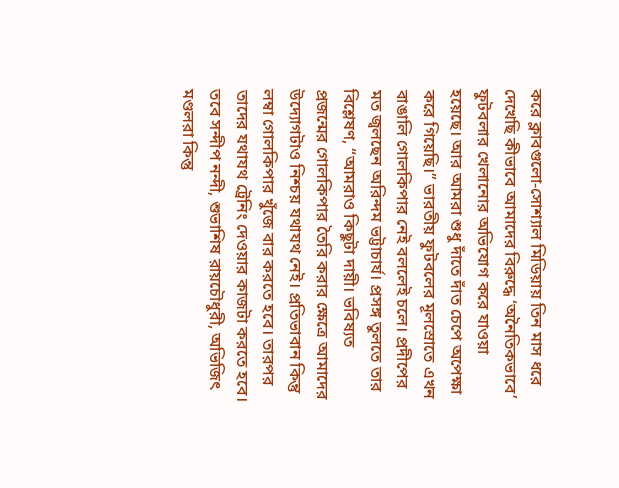করে ক্লাবগুলো-সোশ্যাল মিডিয়ায় তিন মাস ধরে দেখেছি কীভাবে আমাদের বিরুদ্ধে ‘অনৈতিকভাবে’ ফুটবলার খেলানোর অভিযোগ করে যাওয়া হয়েছে। আর আমরা শুধু দাঁতে দাঁত চেপে অপেক্ষা করে গিয়েছি।” ভারতীয় ফুটবলের মূলস্রোতে এখন বাঙালি গোলকিপার নেই বললেই চলে। প্রদীপের মত জ্বলছেন অরিন্দম ভট্টাচার্য। প্রসঙ্গ তুলতে তার বিশ্লেষণ, “আমরাও কিছুটা দায়ী। ভবিষ্যত প্রজন্মের গোলকিপার তৈরি করার ক্ষেত্রে আমাদের উদ্যোগটাও নিশ্চয় যথাযথ নেই। প্রতিভাবান কিন্তু লম্বা গোলকিপার খুঁজে বার করতে হবে। তারপর তাদের যথাযথ ট্রেনিং দেওয়ার কাজটা করতে হবে। তবে সন্দীপ নন্দী, শুভাশিষ রায়চৌধুরী, অভিজিৎ মণ্ডলরা কিন্তু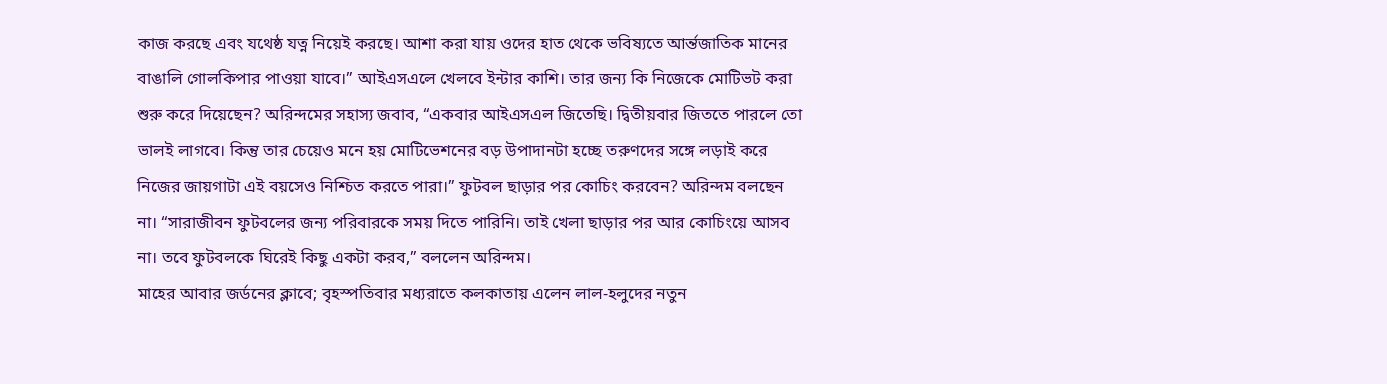কাজ করছে এবং যথেষ্ঠ যত্ন নিয়েই করছে। আশা করা যায় ওদের হাত থেকে ভবিষ্যতে আর্ন্তজাতিক মানের বাঙালি গোলকিপার পাওয়া যাবে।” আইএসএলে খেলবে ইন্টার কাশি। তার জন্য কি নিজেকে মোটিভট করা শুরু করে দিয়েছেন? অরিন্দমের সহাস্য জবাব, “একবার আইএসএল জিতেছি। দ্বিতীয়বার জিততে পারলে তো ভালই লাগবে। কিন্তু তার চেয়েও মনে হয় মোটিভেশনের বড় উপাদানটা হচ্ছে তরুণদের সঙ্গে লড়াই করে নিজের জায়গাটা এই বয়সেও নিশ্চিত করতে পারা।” ফুটবল ছাড়ার পর কোচিং করবেন? অরিন্দম বলছেন না। “সারাজীবন ফুটবলের জন্য পরিবারকে সময় দিতে পারিনি। তাই খেলা ছাড়ার পর আর কোচিংয়ে আসব না। তবে ফুটবলকে ঘিরেই কিছু একটা করব,” বললেন অরিন্দম।
মাহের আবার জর্ডনের ক্লাবে; বৃহস্পতিবার মধ্যরাতে কলকাতায় এলেন লাল-হলুদের নতুন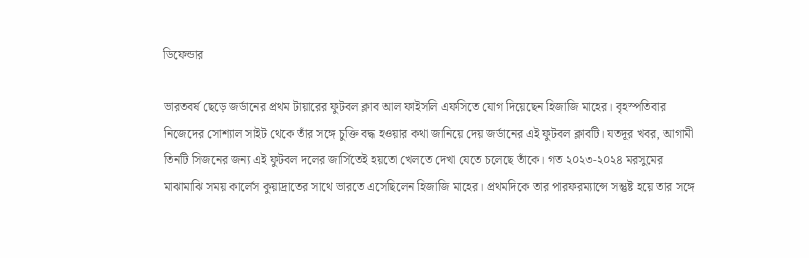ডিফেন্ডার

ভারতবর্ষ ছেড়ে জর্ডানের প্রথম টায়ারের ফুটবল ক্লাব আল ফাইসলি এফসিতে যোগ দিয়েছেন হিজাজি মাহের। বৃহস্পতিবার নিজেদের সোশ্যাল সাইট থেকে তাঁর সঙ্গে চুক্তি বদ্ধ হওয়ার কথা জানিয়ে দেয় জর্ডানের এই ফুটবল ক্লাবটি। যতদূর খবর, আগামী তিনটি সিজনের জন্য এই ফুটবল দলের জার্সিতেই হয়তো খেলতে দেখা যেতে চলেছে তাঁকে। গত ২০২৩-২০২৪ মরসুমের মাঝামাঝি সময় কার্লেস কুয়াদ্রাতের সাথে ভারতে এসেছিলেন হিজাজি মাহের। প্রথমদিকে তার পারফরম্যান্সে সন্তুষ্ট হয়ে তার সঙ্গে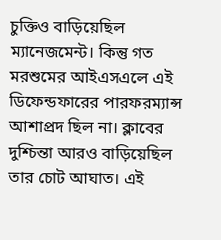চুক্তিও বাড়িয়েছিল ম্যানেজমেন্ট। কিন্তু গত মরশুমের আইএসএলে এই ডিফেন্ডফারের পারফরম্যান্স আশাপ্রদ ছিল না। ক্লাবের দুশ্চিন্তা আরও বাড়িয়েছিল তার চোট আঘাত। এই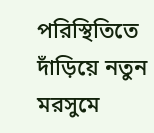পরিস্থিতিতে দাঁড়িয়ে নতুন মরসুমে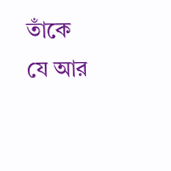তাঁকে যে আর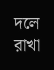দলে রাখা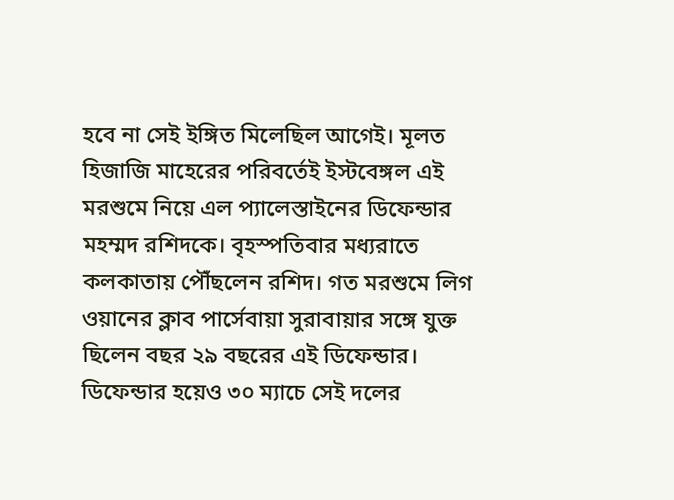হবে না সেই ইঙ্গিত মিলেছিল আগেই। মূলত হিজাজি মাহেরের পরিবর্তেই ইস্টবেঙ্গল এই মরশুমে নিয়ে এল প্যালেস্তাইনের ডিফেন্ডার মহম্মদ রশিদকে। বৃহস্পতিবার মধ্যরাতে কলকাতায় পৌঁছলেন রশিদ। গত মরশুমে লিগ ওয়ানের ক্লাব পার্সেবায়া সুরাবায়ার সঙ্গে যুক্ত ছিলেন বছর ২৯ বছরের এই ডিফেন্ডার। ডিফেন্ডার হয়েও ৩০ ম্যাচে সেই দলের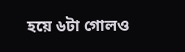হয়ে ৬টা গোলও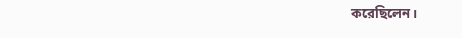করেছিলেন।